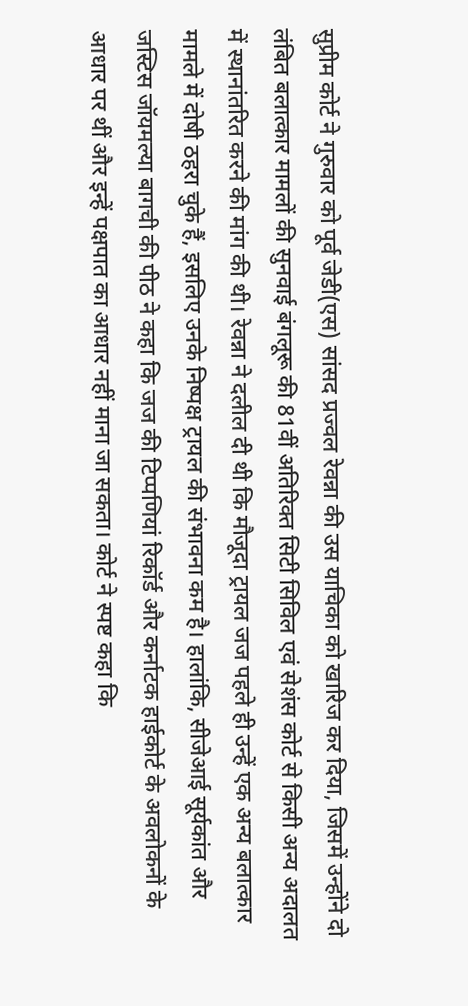सुप्रीम कोर्ट ने गुरुवार को पूर्व जेडी(एस) सांसद प्रज्वल रेवन्ना की उस याचिका को खारिज कर दिया, जिसमें उन्होंने दो लंबित बलात्कार मामलों की सुनवाई बंगलूरू की 81वीं अतिरिक्त सिटी सिविल एवं सेशंस कोर्ट से किसी अन्य अदालत में स्थानांतरित करने की मांग की थी। रेवन्ना ने दलील दी थी कि मौजूदा ट्रायल जज पहले ही उन्हें एक अन्य बलात्कार मामले में दोषी ठहरा चुके हैं, इसलिए उनके निष्पक्ष ट्रायल की संभावना कम है। हालांकि, सीजेआई सूर्यकांत और जस्टिस जॉयमल्या बागची की पीठ ने कहा कि जज की टिप्पणियां रिकॉर्ड और कर्नाटक हाईकोर्ट के अवलोकनों के आधार पर थीं और इन्हें पक्षपात का आधार नहीं माना जा सकता। कोर्ट ने स्पष्ट कहा कि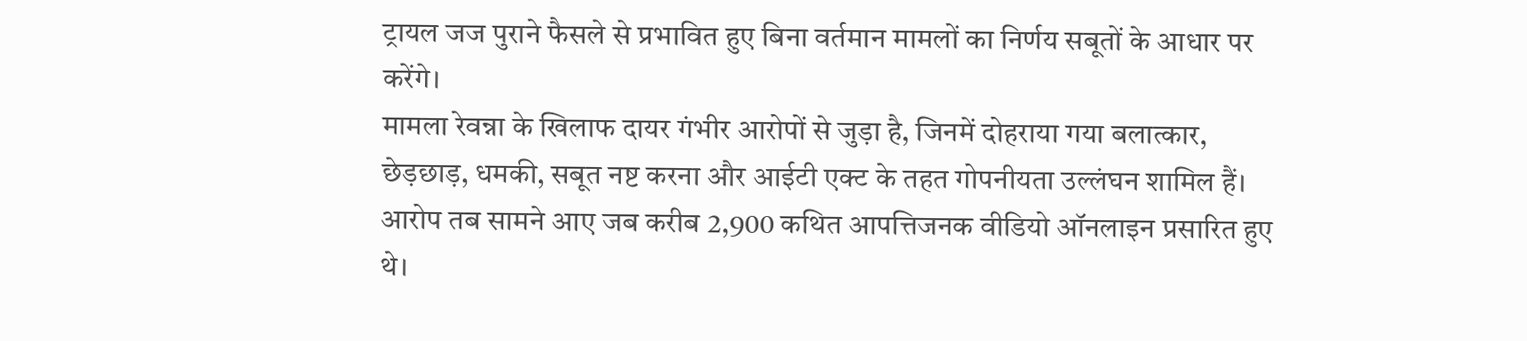ट्रायल जज पुराने फैसले से प्रभावित हुए बिना वर्तमान मामलों का निर्णय सबूतों के आधार पर करेंगे।
मामला रेवन्ना के खिलाफ दायर गंभीर आरोपों से जुड़ा है, जिनमें दोहराया गया बलात्कार, छेड़छाड़, धमकी, सबूत नष्ट करना और आईटी एक्ट के तहत गोपनीयता उल्लंघन शामिल हैं। आरोप तब सामने आए जब करीब 2,900 कथित आपत्तिजनक वीडियो ऑनलाइन प्रसारित हुए थे।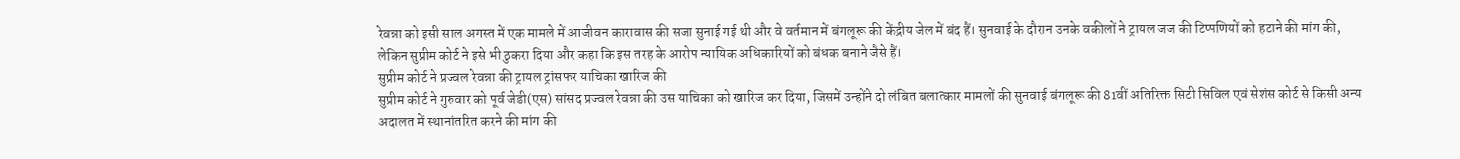रेवन्ना को इसी साल अगस्त में एक मामले में आजीवन कारावास की सजा सुनाई गई थी और वे वर्तमान में बंगलूरू की केंद्रीय जेल में बंद हैं। सुनवाई के दौरान उनके वकीलों ने ट्रायल जज की टिप्पणियों को हटाने की मांग की, लेकिन सुप्रीम कोर्ट ने इसे भी ठुकरा दिया और कहा कि इस तरह के आरोप न्यायिक अधिकारियों को बंधक बनाने जैसे हैं।
सुप्रीम कोर्ट ने प्रज्वल रेवन्ना की ट्रायल ट्रांसफर याचिका खारिज की
सुप्रीम कोर्ट ने गुरुवार को पूर्व जेडी(एस) सांसद प्रज्वल रेवन्ना की उस याचिका को खारिज कर दिया, जिसमें उन्होंने दो लंबित बलात्कार मामलों की सुनवाई बंगलूरू की 81वीं अतिरिक्त सिटी सिविल एवं सेशंस कोर्ट से किसी अन्य अदालत में स्थानांतरित करने की मांग की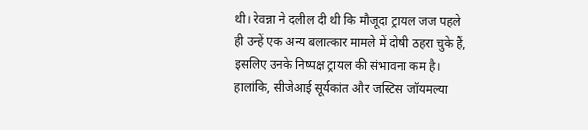थी। रेवन्ना ने दलील दी थी कि मौजूदा ट्रायल जज पहले ही उन्हें एक अन्य बलात्कार मामले में दोषी ठहरा चुके हैं, इसलिए उनके निष्पक्ष ट्रायल की संभावना कम है। हालांकि, सीजेआई सूर्यकांत और जस्टिस जॉयमल्या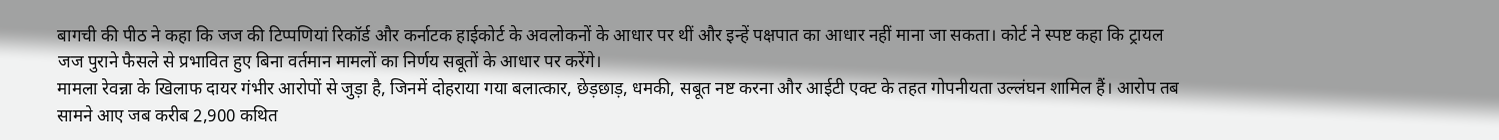बागची की पीठ ने कहा कि जज की टिप्पणियां रिकॉर्ड और कर्नाटक हाईकोर्ट के अवलोकनों के आधार पर थीं और इन्हें पक्षपात का आधार नहीं माना जा सकता। कोर्ट ने स्पष्ट कहा कि ट्रायल जज पुराने फैसले से प्रभावित हुए बिना वर्तमान मामलों का निर्णय सबूतों के आधार पर करेंगे।
मामला रेवन्ना के खिलाफ दायर गंभीर आरोपों से जुड़ा है, जिनमें दोहराया गया बलात्कार, छेड़छाड़, धमकी, सबूत नष्ट करना और आईटी एक्ट के तहत गोपनीयता उल्लंघन शामिल हैं। आरोप तब सामने आए जब करीब 2,900 कथित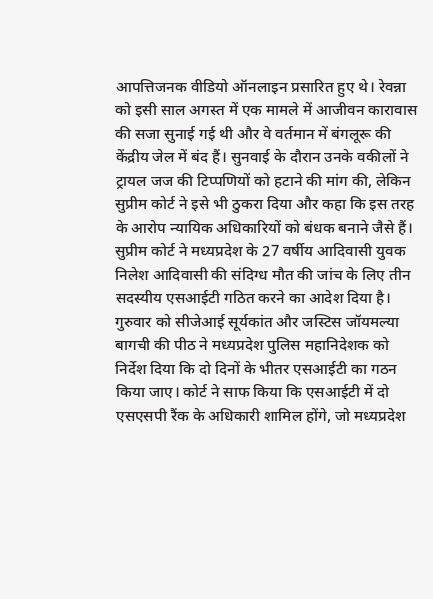आपत्तिजनक वीडियो ऑनलाइन प्रसारित हुए थे। रेवन्ना को इसी साल अगस्त में एक मामले में आजीवन कारावास की सजा सुनाई गई थी और वे वर्तमान में बंगलूरू की केंद्रीय जेल में बंद हैं। सुनवाई के दौरान उनके वकीलों ने ट्रायल जज की टिप्पणियों को हटाने की मांग की, लेकिन सुप्रीम कोर्ट ने इसे भी ठुकरा दिया और कहा कि इस तरह के आरोप न्यायिक अधिकारियों को बंधक बनाने जैसे हैं।
सुप्रीम कोर्ट ने मध्यप्रदेश के 27 वर्षीय आदिवासी युवक निलेश आदिवासी की संदिग्ध मौत की जांच के लिए तीन सदस्यीय एसआईटी गठित करने का आदेश दिया है। गुरुवार को सीजेआई सूर्यकांत और जस्टिस जॉयमल्या बागची की पीठ ने मध्यप्रदेश पुलिस महानिदेशक को निर्देश दिया कि दो दिनों के भीतर एसआईटी का गठन किया जाए। कोर्ट ने साफ किया कि एसआईटी में दो एसएसपी रैंक के अधिकारी शामिल होंगे, जो मध्यप्रदेश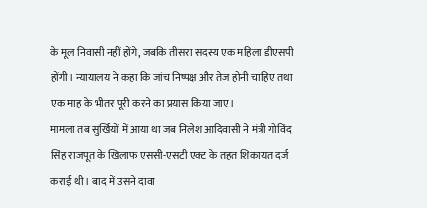के मूल निवासी नहीं होंगे, जबकि तीसरा सदस्य एक महिला डीएसपी होंगी। न्यायालय ने कहा कि जांच निष्पक्ष और तेज होनी चाहिए तथा एक माह के भीतर पूरी करने का प्रयास किया जाए।
मामला तब सुर्खियों में आया था जब निलेश आदिवासी ने मंत्री गोविंद सिंह राजपूत के खिलाफ एससी-एसटी एक्ट के तहत शिकायत दर्ज कराई थी। बाद में उसने दावा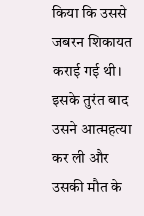किया कि उससे जबरन शिकायत कराई गई थी। इसके तुरंत बाद उसने आत्महत्या कर ली और उसकी मौत के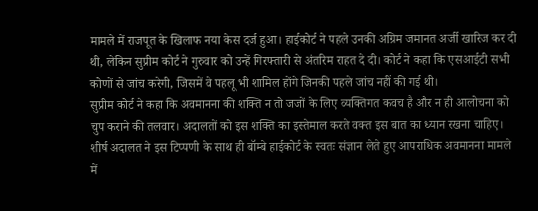मामले में राजपूत के खिलाफ नया केस दर्ज हुआ। हाईकोर्ट ने पहले उनकी अग्रिम जमानत अर्जी खारिज कर दी थी, लेकिन सुप्रीम कोर्ट ने गुरुवार को उन्हें गिरफ्तारी से अंतरिम राहत दे दी। कोर्ट ने कहा कि एसआईटी सभी कोणों से जांच करेगी, जिसमें वे पहलू भी शामिल होंगे जिनकी पहले जांच नहीं की गई थी।
सुप्रीम कोर्ट ने कहा कि अवमानना की शक्ति न तो जजों के लिए व्यक्तिगत कवच है और न ही आलोचना को चुप कराने की तलवार। अदालतों को इस शक्ति का इस्तेमाल करते वक्त इस बात का ध्यान रखना चाहिए। शीर्ष अदालत ने इस टिप्पणी के साथ ही बॉम्बे हाईकोर्ट के स्वतः संज्ञान लेते हुए आपराधिक अवमानना मामले में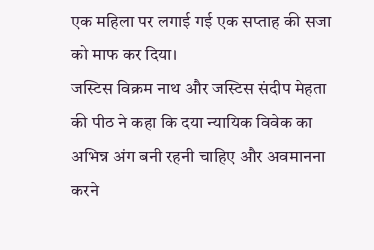एक महिला पर लगाई गई एक सप्ताह की सजा को माफ कर दिया।
जस्टिस विक्रम नाथ और जस्टिस संदीप मेहता की पीठ ने कहा कि दया न्यायिक विवेक का अभिन्न अंग बनी रहनी चाहिए और अवमानना करने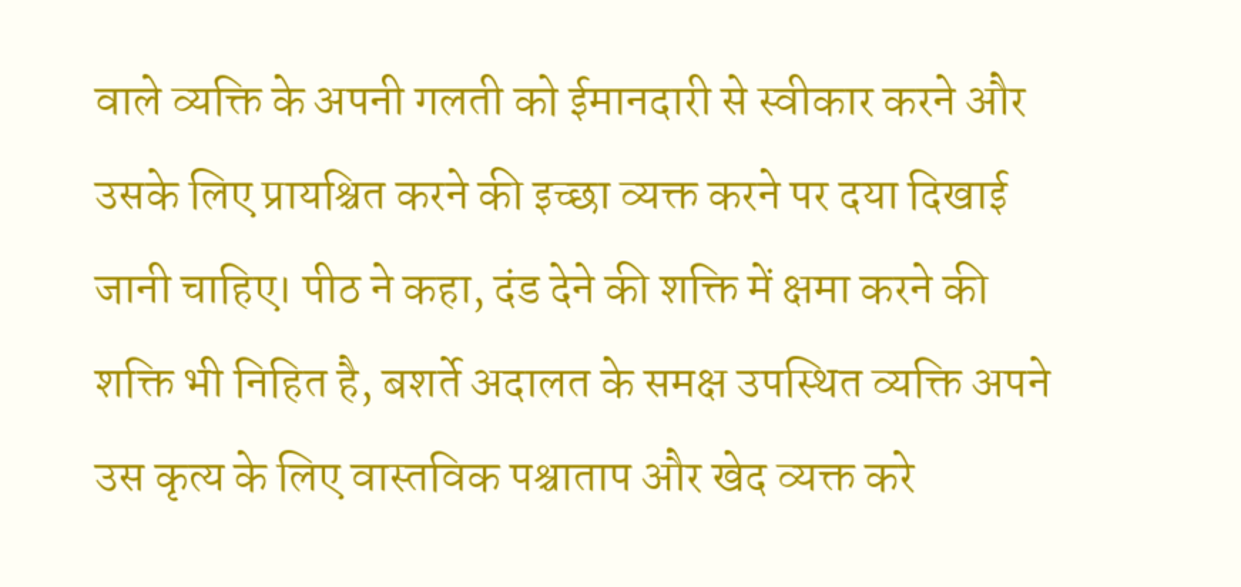वाले व्यक्ति के अपनी गलती को ईमानदारी से स्वीकार करने और उसके लिए प्रायश्चित करने की इच्छा व्यक्त करने पर दया दिखाई जानी चाहिए। पीठ ने कहा, दंड देने की शक्ति में क्षमा करने की शक्ति भी निहित है, बशर्ते अदालत के समक्ष उपस्थित व्यक्ति अपने उस कृत्य के लिए वास्तविक पश्चाताप और खेद व्यक्त करे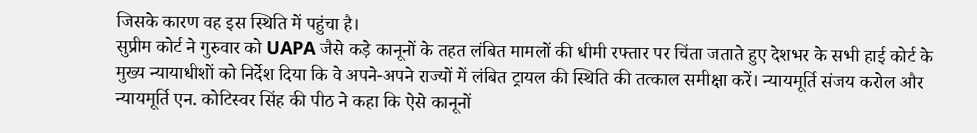जिसके कारण वह इस स्थिति में पहुंचा है।
सुप्रीम कोर्ट ने गुरुवार को UAPA जैसे कड़े कानूनों के तहत लंबित मामलों की धीमी रफ्तार पर चिंता जताते हुए देशभर के सभी हाई कोर्ट के मुख्य न्यायाधीशों को निर्देश दिया कि वे अपने-अपने राज्यों में लंबित ट्रायल की स्थिति की तत्काल समीक्षा करें। न्यायमूर्ति संजय करोल और न्यायमूर्ति एन. कोटिस्वर सिंह की पीठ ने कहा कि ऐसे कानूनों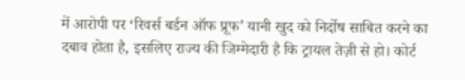में आरोपी पर ‘रिवर्स बर्डन ऑफ प्रूफ’ यानी खुद को निर्दोष साबित करने का दबाव होता है, इसलिए राज्य की जिम्मेदारी है कि ट्रायल तेज़ी से हो। कोर्ट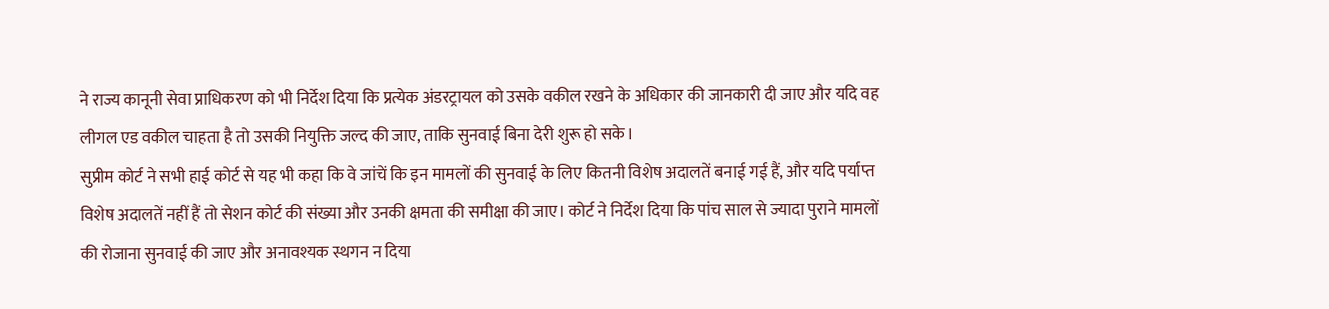ने राज्य कानूनी सेवा प्राधिकरण को भी निर्देश दिया कि प्रत्येक अंडरट्रायल को उसके वकील रखने के अधिकार की जानकारी दी जाए और यदि वह लीगल एड वकील चाहता है तो उसकी नियुक्ति जल्द की जाए, ताकि सुनवाई बिना देरी शुरू हो सके।
सुप्रीम कोर्ट ने सभी हाई कोर्ट से यह भी कहा कि वे जांचें कि इन मामलों की सुनवाई के लिए कितनी विशेष अदालतें बनाई गई हैं, और यदि पर्याप्त विशेष अदालतें नहीं हैं तो सेशन कोर्ट की संख्या और उनकी क्षमता की समीक्षा की जाए। कोर्ट ने निर्देश दिया कि पांच साल से ज्यादा पुराने मामलों की रोजाना सुनवाई की जाए और अनावश्यक स्थगन न दिया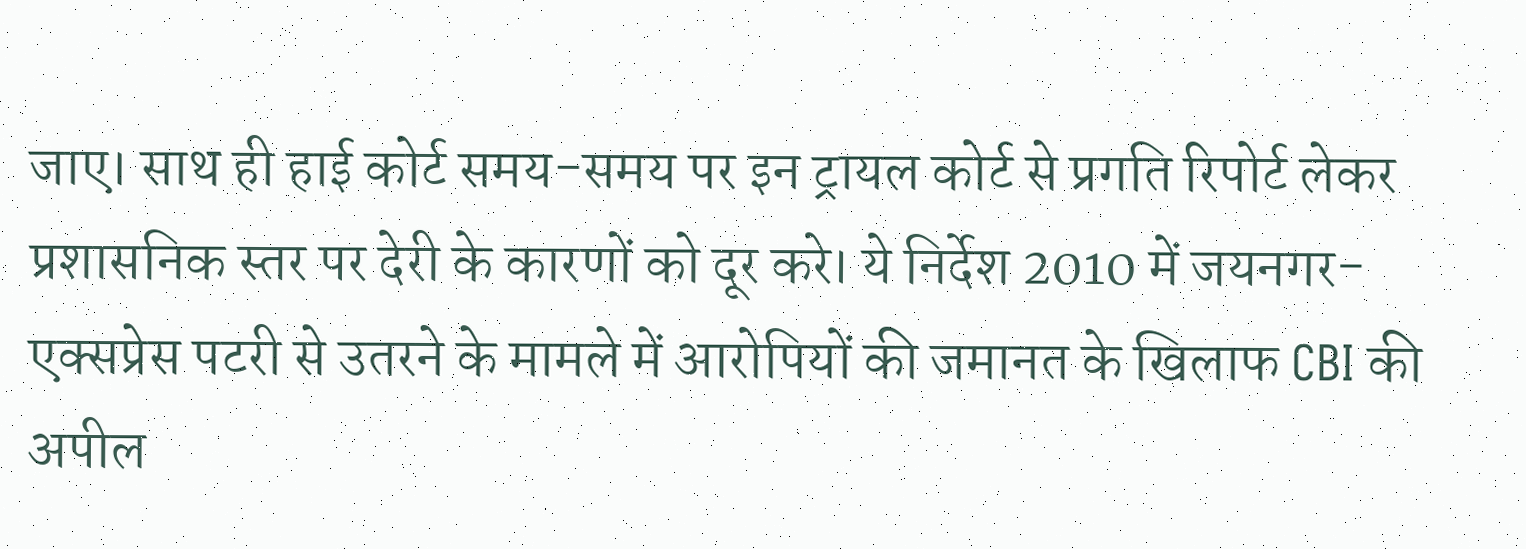जाए। साथ ही हाई कोर्ट समय-समय पर इन ट्रायल कोर्ट से प्रगति रिपोर्ट लेकर प्रशासनिक स्तर पर देरी के कारणों को दूर करे। ये निर्देश 2010 में जयनगर-एक्सप्रेस पटरी से उतरने के मामले में आरोपियों की जमानत के खिलाफ CBI की अपील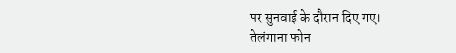पर सुनवाई के दौरान दिए गए।
तेलंगाना फोन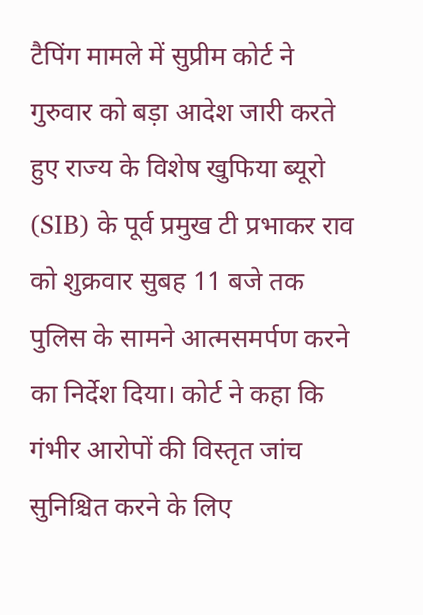टैपिंग मामले में सुप्रीम कोर्ट ने गुरुवार को बड़ा आदेश जारी करते हुए राज्य के विशेष खुफिया ब्यूरो (SIB) के पूर्व प्रमुख टी प्रभाकर राव को शुक्रवार सुबह 11 बजे तक पुलिस के सामने आत्मसमर्पण करने का निर्देश दिया। कोर्ट ने कहा कि गंभीर आरोपों की विस्तृत जांच सुनिश्चित करने के लिए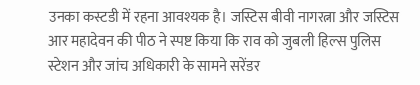उनका कस्टडी में रहना आवश्यक है। जस्टिस बीवी नागरत्ना और जस्टिस आर महादेवन की पीठ ने स्पष्ट किया कि राव को जुबली हिल्स पुलिस स्टेशन और जांच अधिकारी के सामने सरेंडर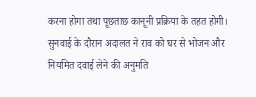करना होगा तथा पूछताछ कानूनी प्रक्रिया के तहत होगी। सुनवाई के दौरान अदालत ने राव को घर से भोजन और नियमित दवाई लेने की अनुमति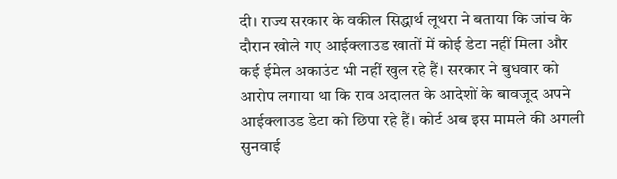दी। राज्य सरकार के वकील सिद्धार्थ लूथरा ने बताया कि जांच के दौरान खोले गए आईक्लाउड खातों में कोई डेटा नहीं मिला और कई ईमेल अकाउंट भी नहीं खुल रहे हैं। सरकार ने बुधवार को आरोप लगाया था कि राव अदालत के आदेशों के बावजूद अपने आईक्लाउड डेटा को छिपा रहे हैं। कोर्ट अब इस मामले की अगली सुनवाई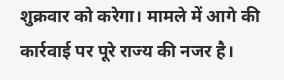शुक्रवार को करेगा। मामले में आगे की कार्रवाई पर पूरे राज्य की नजर है।